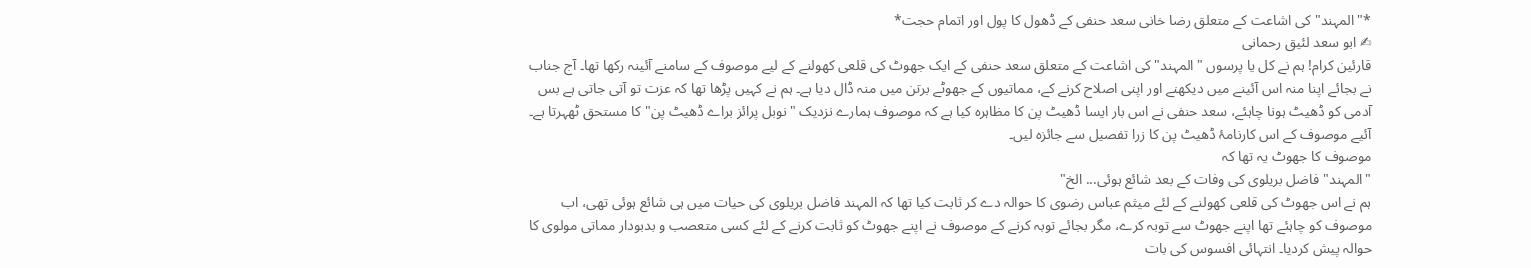*"المہند" کی اشاعت کے متعلق رضا خانی سعد حنفی کے ڈھول کا پول اور اتمام حجت*
✍ ابو سعد لئیق رحمانی
قارئین کرام! ہم نے کل یا پرسوں "المہند" کی اشاعت کے متعلق سعد حنفی کے ایک جھوٹ کی قلعی کھولنے کے لیے موصوف کے سامنے آئینہ رکھا تھا۔ آج جناب نے بجائے اپنا منہ اس آئینے میں دیکھنے اور اپنی اصلاح کرنے کے، مماتیوں کے جھوٹے برتن میں منہ ڈال دیا ہے۔ ہم نے کہیں پڑھا تھا کہ عزت تو آتی جاتی ہے بس آدمی کو ڈھیٹ ہونا چاہئے، سعد حنفی نے اس بار ایسا ڈھیٹ پن کا مظاہرہ کیا ہے کہ موصوف ہمارے نزدیک "نوبل پرائز براے ڈھیٹ پن" کا مستحق ٹھہرتا ہے۔ آئیے موصوف کے اس کارنامۂ ڈھیٹ پن کا زرا تفصیل سے جائزہ لیں۔
موصوف کا جھوٹ یہ تھا کہ
"المہند" فاضل بریلوی کی وفات کے بعد شائع ہوئی... الخ"
ہم نے اس جھوٹ کی قلعی کھولنے کے لئے میثم عباس رضوی کا حوالہ دے کر ثابت کیا تھا کہ المہند فاضل بریلوی کی حیات میں ہی شائع ہوئی تھی، اب موصوف کو چاہئے تھا اپنے جھوٹ سے توبہ کرے، مگر بجائے توبہ کرنے کے موصوف نے اپنے جھوٹ کو ثابت کرنے کے لئے کسی متعصب و بدبودار مماتی مولوی کا حوالہ پیش کردیا۔ انتہائی افسوس کی بات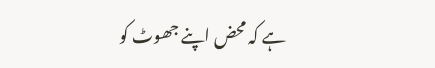ہے کہ محض اپنے جھوٹ کو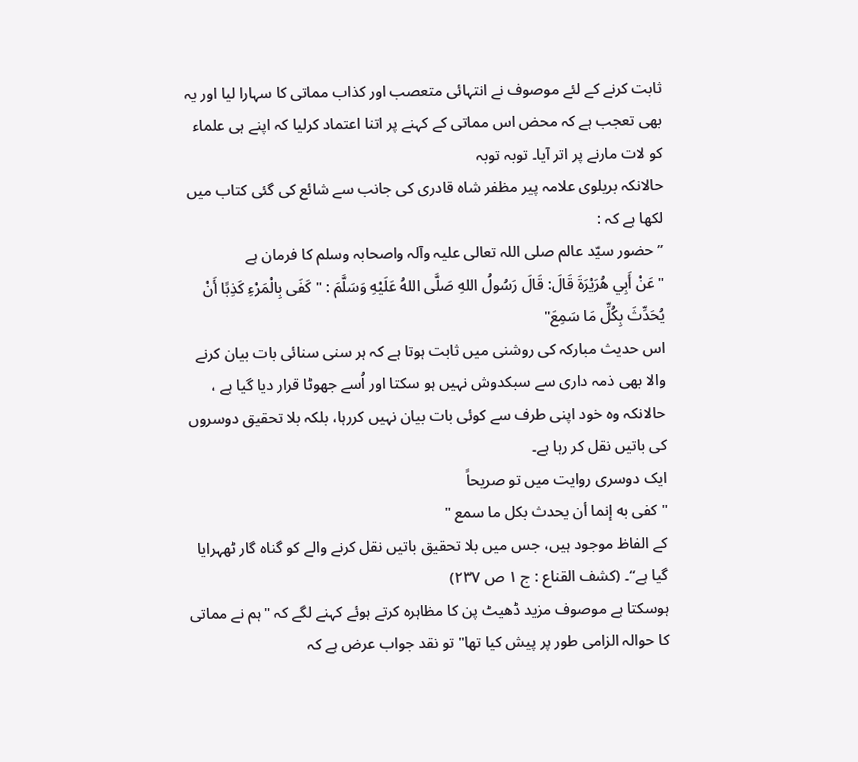ثابت کرنے کے لئے موصوف نے انتہائی متعصب اور کذاب مماتی کا سہارا لیا اور یہ بھی تعجب ہے کہ محض اس مماتی کے کہنے پر اتنا اعتماد کرلیا کہ اپنے ہی علماء کو لات مارنے پر اتر آیا۔ توبہ توبہ
حالانکہ بریلوی علامہ پیر مظفر شاہ قادری کی جانب سے شائع کی گئی کتاب میں لکھا ہے کہ :
”حضور سیّد عالم صلی اللہ تعالی علیہ وآلہ واصحابہ وسلم کا فرمان ہے
"عَنْ أَبِي هُرَيْرَةَ قَالَ: قَالَ رَسُولُ اللهِ صَلَّى اللهُ عَلَيْهِ وَسَلَّمَ : " كَفَى بِالْمَرْءِ كَذِبًا أَنْ يُحَدِّثَ بِكُلِّ مَا سَمِعَ"
اس حدیث مبارکہ کی روشنی میں ثابت ہوتا ہے کہ ہر سنی سنائی بات بیان کرنے والا بھی ذمہ داری سے سبکدوش نہیں ہو سکتا اور اُسے جھوٹا قرار دیا گیا ہے ، حالانکہ وہ خود اپنی طرف سے کوئی بات بیان نہیں کررہا، بلکہ بلا تحقیق دوسروں کی باتیں نقل کر رہا ہے۔
ایک دوسری روایت میں تو صریحاً
"كفى به إنما أن يحدث بكل ما سمع "
کے الفاظ موجود ہیں، جس میں بلا تحقیق باتیں نقل کرنے والے کو گناہ گار ٹھہرایا گیا ہے“۔ (کشف القناع : ج ۱ ص ۲۳۷)
ہوسکتا ہے موصوف مزید ڈھیٹ پن کا مظاہرہ کرتے ہوئے کہنے لگے کہ "ہم نے مماتی کا حوالہ الزامی طور پر پیش کیا تھا" تو نقد جواب عرض ہے کہ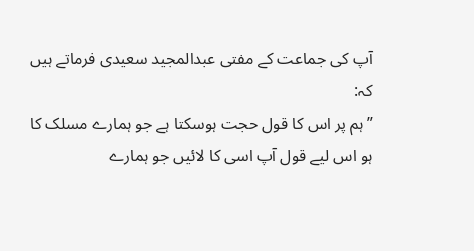آپ کی جماعت کے مفتی عبدالمجید سعیدی فرماتے ہیں کہ:
”ہم پر اس کا قول حجت ہوسکتا ہے جو ہمارے مسلک کا ہو اس لیے قول آپ اسی کا لائیں جو ہمارے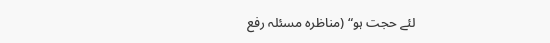لئے حجت ہو“ (مناظرہ مسئلہ رفع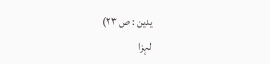یدین : ص ۲۳)
لہزا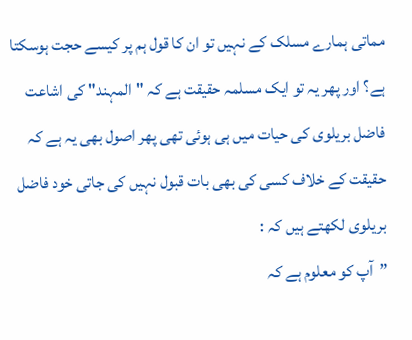مماتی ہمارے مسلک کے نہیں تو ان کا قول ہم پر کیسے حجت ہوسکتا ہے؟ اور پھر یہ تو ایک مسلمہ حقیقت ہے کہ "المہند" کی اشاعت فاضل بریلوی کی حیات میں ہی ہوئی تھی پھر اصول بھی یہ ہے کہ حقیقت کے خلاف کسی کی بھی بات قبول نہیں کی جاتی خود فاضل بریلوی لکھتے ہیں کہ :
”آپ کو معلوم ہے کہ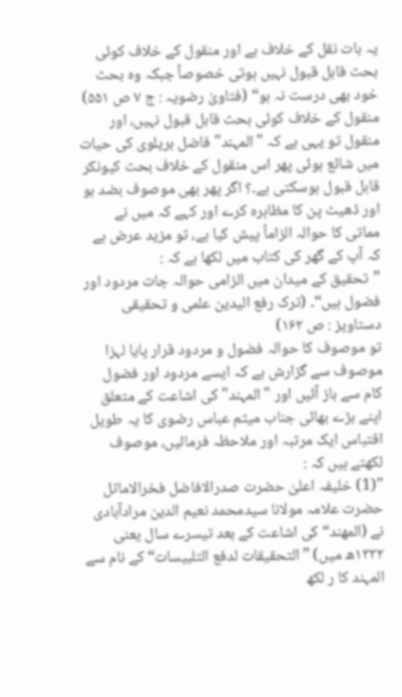یہ بات نقل کے خلاف ہے اور منقول کے خلاف کوئی بحث قابل قبول نہیں ہوتی خصوصاً جبکہ وہ بحث خود بھی درست نہ ہو“ (فتاویٰ رضویہ : ج ۷ ص ۵۵۱)
منقول کے خلاف کوئی بحث قابل قبول نہیں، اور منقول تو یہی ہے کہ "المہند" فاضل بریلوی کی حیات میں شائع ہوئی پھر اس منقول کے خلاف بحث کیونکر قابل قبول ہوسکتی ہے۔؟ اگر پھر بھی موصوف بضد ہو اور ڈھیٹ پن کا مظاہرہ کرے اور کہے کہ میں نے مماتی کا حوالہ الزاماً پیش کیا ہے، تو مزید عرض ہے کہ آپ کے گھر کی کتاب میں لکھا ہے کہ :
”تحقیق کے میدان میں الزامی حوالہ جات مردود اور فضول ہیں“۔ (ترک رفع الیدین علمی و تحقیقی دستاویز : ص ۱۶۲)
تو موصوف کا حوالہ فضول و مردود قرار پایا لہزا موصوف سے گزارش ہے کہ ایسے مردود اور فضول کام سے باز آئیں اور "المہند" کی اشاعت کے متعلق اپنے بڑے بھائی جناب میثم عباس رضوی کا یہ طویل اقتباس ایک مرتبہ اور ملاحظہ فرمائیں، موصوف لکھتے ہیں کہ :
"(1) خلیفہ اعلیٰ حضرت صدرالافاضل فخرالاماثل حضرت علامہ مولانا سیدمحمد نعیم الدین مرادآبادی نے (المهند“ کی اشاعت کے بعد تیسرے سال یعنی ۱۳۳۲ھ میں) ”التحقيقات لدفع التلبيسات“ کے نام سے المہند کا ر لکھ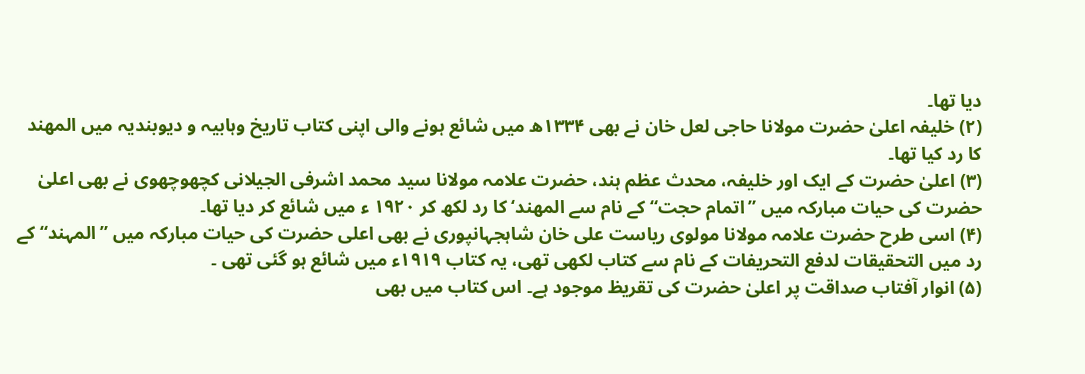دیا تھا۔
(۲) خلیفہ اعلیٰ حضرت مولانا حاجی لعل خان نے بھی ۱۳۳۴ھ میں شائع ہونے والی اپنی کتاب تاریخ وہابیہ و دیوبندیہ میں المھند کا رد کیا تھا۔
(۳) اعلیٰ حضرت کے ایک اور خلیفہ، محدث عظم ہند، حضرت علامہ مولانا سید محمد اشرفی الجیلانی کچھوچھوی نے بھی اعلیٰ حضرت کی حیات مبارکہ میں ”اتمام حجت“ کے نام سے المهند‘ کا رد لکھ کر ۱۹۲۰ ء میں شائع کر دیا تھا۔
(۴) اسی طرح حضرت علامہ مولانا مولوی ریاست علی خان شاہجہانپوری نے بھی اعلی حضرت کی حیات مبارکہ میں ”المہند“ کے رد میں التحقيقات لدفع التحریفات کے نام سے کتاب لکھی تھی، یہ کتاب ۱۹۱۹ء میں شائع ہو گئی تھی ۔
(۵) انوار آفتاب صداقت پر اعلیٰ حضرت کی تقریظ موجود ہے۔ اس کتاب میں بھی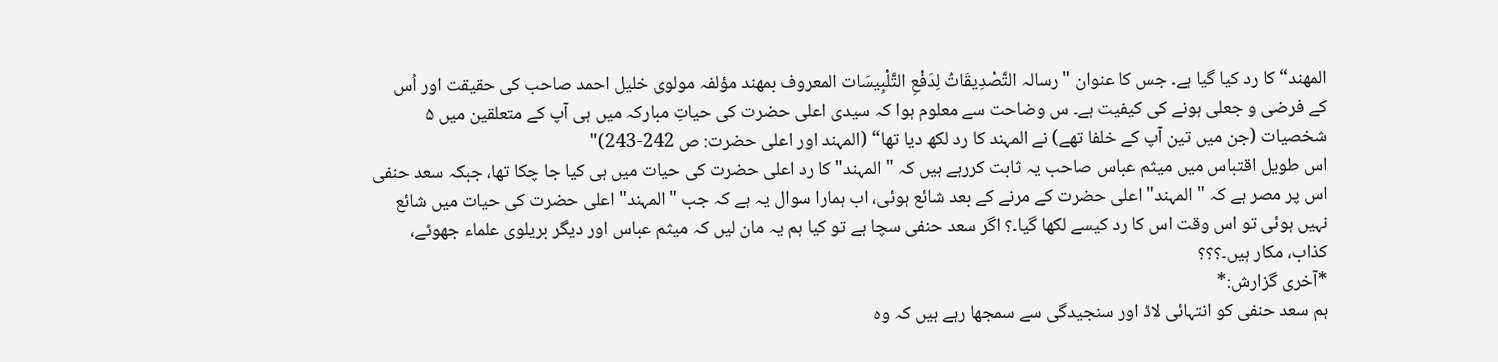المهند“ کا رد کیا گیا ہے۔ جس کا عنوان "رسالہ التَّصْدِيقَاتُ لِدَفْعِ التَّلْبِيسَات المعروف بمهند مؤلفہ مولوی خلیل احمد صاحب کی حقیقت اور اُس کے فرضی و جعلی ہونے کی کیفیت ہے۔ س وضاحت سے معلوم ہوا کہ سیدی اعلی حضرت کی حیاتِ مبارکہ میں ہی آپ کے متعلقین میں ۵ شخصیات (جن میں تین آپ کے خلفا تھے) نے المہند کا رد لکھ دیا تھا“ (المہند اور اعلی حضرت: ص 242-243)"
اس طویل اقتباس میں میثم عباس صاحب یہ ثابت کررہے ہیں کہ "المہند" کا رد اعلی حضرت کی حیات میں ہی کیا جا چکا تھا، جبکہ سعد حنفی اس پر مصر ہے کہ "المہند" اعلی حضرت کے مرنے کے بعد شائع ہوئی، اب ہمارا سوال یہ ہے کہ جب "المہند" اعلی حضرت کی حیات میں شائع نہیں ہوئی تو اس وقت اس کا رد کیسے لکھا گیا۔؟ اگر سعد حنفی سچا ہے تو کیا ہم یہ مان لیں کہ میثم عباس اور دیگر بریلوی علماء جھوٹے، کذاب، مکار ہیں۔؟؟؟
*آخری گزارش:*
ہم سعد حنفی کو انتہائی لاڈ اور سنجیدگی سے سمجھا رہے ہیں کہ وہ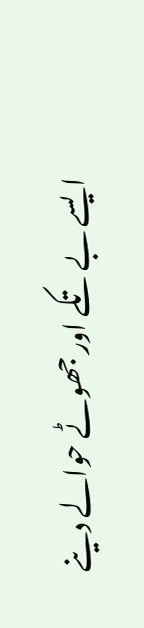ایسے بے تکے اور جھوٹے حوالے دینے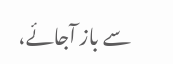سے باز آجائے،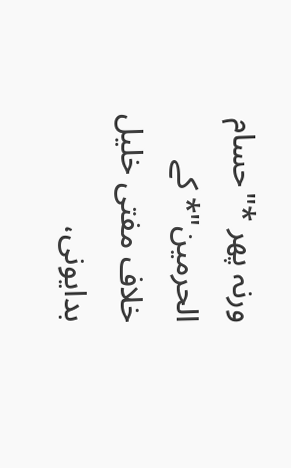ورنہ پھر *"حسام الحرمین"* کے خلاف مفتی خلیل بدایونی،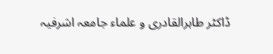ڈاکٹر طاہرالقادری و علماء جامعہ اشرفیہ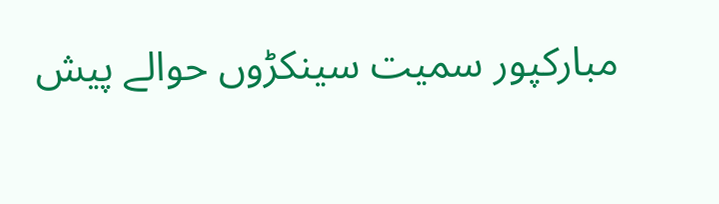مبارکپور سمیت سینکڑوں حوالے پیش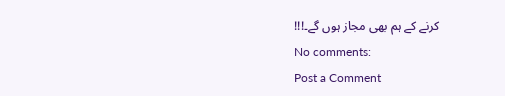کرنے کے ہم بھی مجاز ہوں گے۔!!!
No comments:
Post a Comment